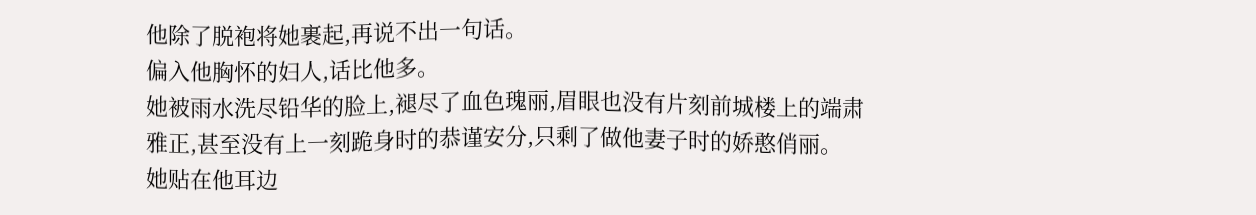他除了脱袍将她裹起,再说不出一句话。
偏入他胸怀的妇人,话比他多。
她被雨水洗尽铅华的脸上,褪尽了血色瑰丽,眉眼也没有片刻前城楼上的端肃雅正,甚至没有上一刻跪身时的恭谨安分,只剩了做他妻子时的娇憨俏丽。
她贴在他耳边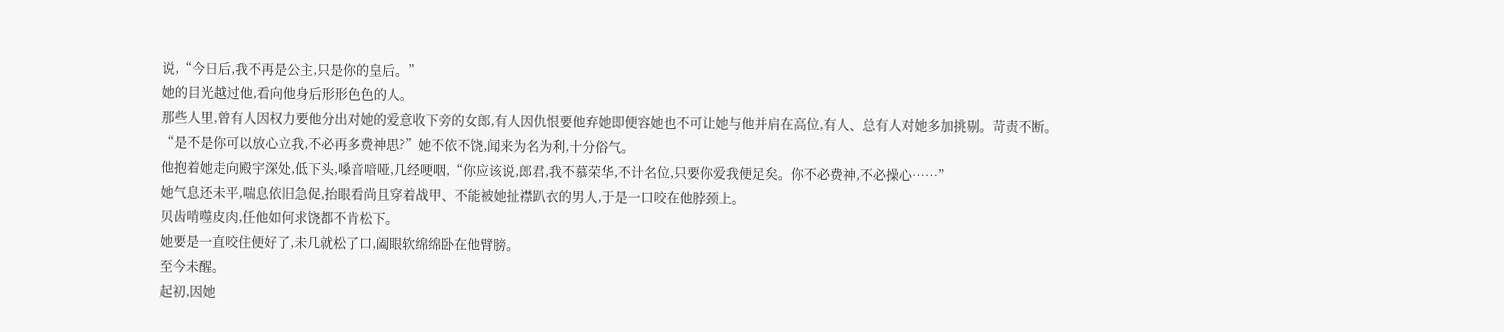说,“今日后,我不再是公主,只是你的皇后。”
她的目光越过他,看向他身后形形色色的人。
那些人里,曾有人因权力要他分出对她的爱意收下旁的女郎,有人因仇恨要他弃她即便容她也不可让她与他并肩在高位,有人、总有人对她多加挑剔。苛责不断。
“是不是你可以放心立我,不必再多费神思?”她不依不饶,闻来为名为利,十分俗气。
他抱着她走向殿宇深处,低下头,嗓音喑哑,几经哽咽,“你应该说,郎君,我不慕荣华,不计名位,只要你爱我便足矣。你不必费神,不必操心……”
她气息还未平,喘息依旧急促,抬眼看尚且穿着战甲、不能被她扯襟趴衣的男人,于是一口咬在他脖颈上。
贝齿啃噬皮肉,任他如何求饶都不肯松下。
她要是一直咬住便好了,未几就松了口,阖眼软绵绵卧在他臂膀。
至今未醒。
起初,因她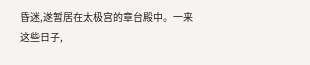昏迷,遂暂居在太极宫的章台殿中。一来这些日子,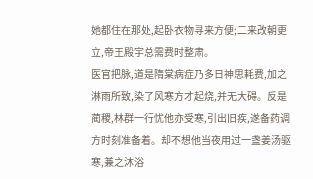她都住在那处,起卧衣物寻来方便;二来改朝更立,帝王殿宇总需费时整肃。
医官把脉,道是隋棠病症乃多日神思耗费,加之淋雨所致,染了风寒方才起烧,并无大碍。反是蔺稷,林群一行忧他亦受寒,引出旧疾,遂备药调方时刻准备着。却不想他当夜用过一盏姜汤驱寒,兼之沐浴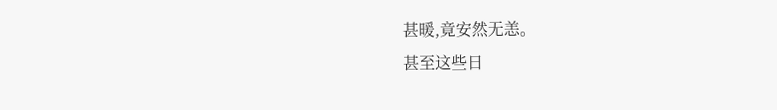甚暖,竟安然无恙。
甚至这些日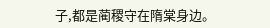子,都是蔺稷守在隋棠身边。